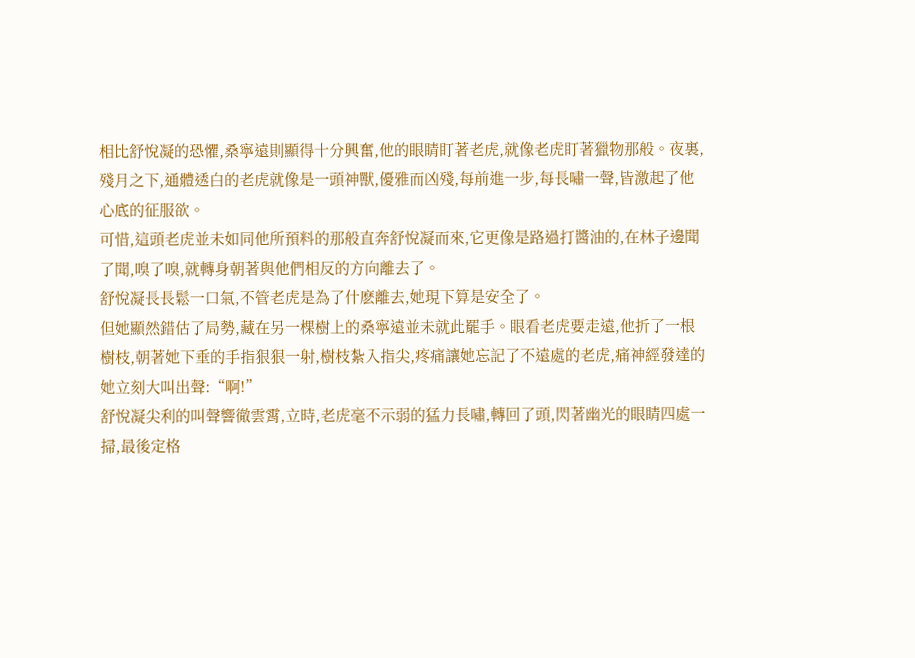相比舒悅凝的恐懼,桑寧遠則顯得十分興奮,他的眼睛盯著老虎,就像老虎盯著獵物那般。夜裏,殘月之下,通體透白的老虎就像是一頭神獸,優雅而凶殘,每前進一步,每長嘯一聲,皆激起了他心底的征服欲。
可惜,這頭老虎並未如同他所預料的那般直奔舒悅凝而來,它更像是路過打醬油的,在林子邊聞了聞,嗅了嗅,就轉身朝著與他們相反的方向離去了。
舒悅凝長長鬆一口氣,不管老虎是為了什麽離去,她現下算是安全了。
但她顯然錯估了局勢,藏在另一棵樹上的桑寧遠並未就此罷手。眼看老虎要走遠,他折了一根樹枝,朝著她下垂的手指狠狠一射,樹枝紮入指尖,疼痛讓她忘記了不遠處的老虎,痛神經發達的她立刻大叫出聲:“啊!”
舒悅凝尖利的叫聲響徹雲霄,立時,老虎毫不示弱的猛力長嘯,轉回了頭,閃著幽光的眼睛四處一掃,最後定格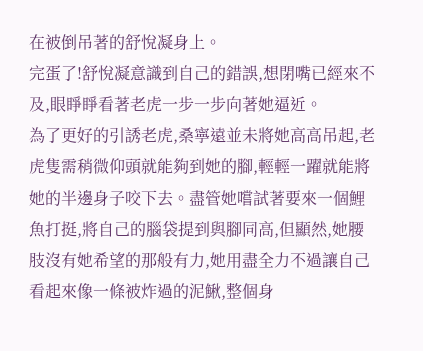在被倒吊著的舒悅凝身上。
完蛋了!舒悅凝意識到自己的錯誤,想閉嘴已經來不及,眼睜睜看著老虎一步一步向著她逼近。
為了更好的引誘老虎,桑寧遠並未將她高高吊起,老虎隻需稍微仰頭就能夠到她的腳,輕輕一躍就能將她的半邊身子咬下去。盡管她嚐試著要來一個鯉魚打挺,將自己的腦袋提到與腳同高,但顯然,她腰肢沒有她希望的那般有力,她用盡全力不過讓自己看起來像一條被炸過的泥鰍,整個身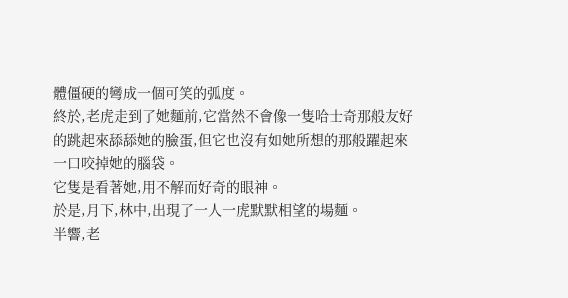體僵硬的彎成一個可笑的弧度。
終於,老虎走到了她麵前,它當然不會像一隻哈士奇那般友好的跳起來舔舔她的臉蛋,但它也沒有如她所想的那般躍起來一口咬掉她的腦袋。
它隻是看著她,用不解而好奇的眼神。
於是,月下,林中,出現了一人一虎默默相望的場麵。
半響,老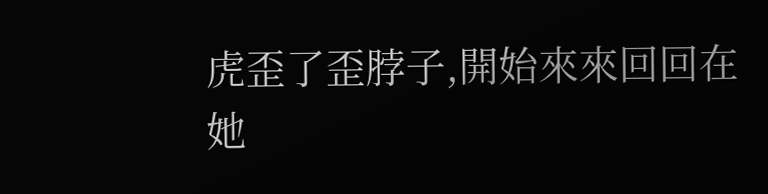虎歪了歪脖子,開始來來回回在她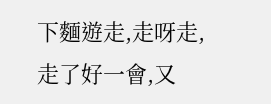下麵遊走,走呀走,走了好一會,又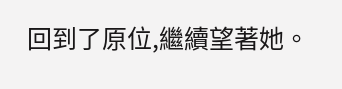回到了原位,繼續望著她。